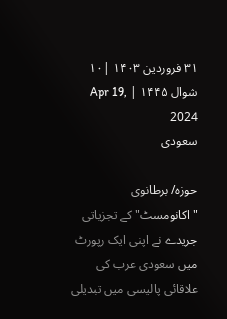۳۱ فروردین ۱۴۰۳ |۱۰ شوال ۱۴۴۵ | Apr 19, 2024
سعودی

حوزہ/ برطانوی "اکانومسٹ" کے تجزیاتی جریدے نے اپنی ایک رپورٹ میں سعودی عرب کی علاقائی پالیسی میں تبدیلی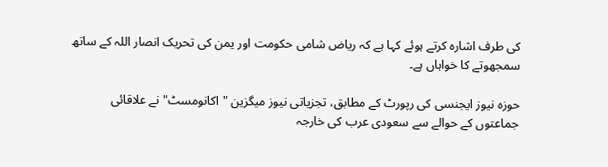کی طرف اشارہ کرتے ہوئے کہا ہے کہ ریاض شامی حکومت اور یمن کی تحریک انصار اللہ کے ساتھ سمجھوتے کا خواہاں ہے۔

حوزہ نیوز ایجنسی کی رپورٹ کے مطابق، تجزیاتی نیوز میگزین "اکانومسٹ" نے علاقائی جماعتوں کے حوالے سے سعودی عرب کی خارجہ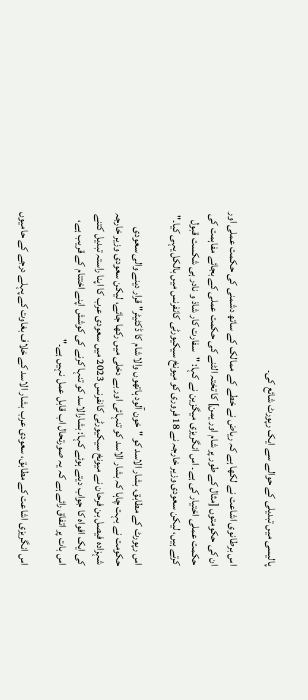پالیسی میں تبدیلی کے حوالے سے ایک رپورٹ شائع کی۔

اس برطانوی اشاعت نے لکھا ہے کہ ریاض نے خطے کے ممالک کے ساتھ دشمنی کی حکمت عملی اور ان کی حکومتوں [مثال کے طور پر شام اور یمن] کا تختہ الٹنے کی حکمت عملی کے بجائے مفاہمت کی حکمت عملی اختیار کی ہے۔ اس انگریزی میگزین نے کہا: "سفارت کار شاذ و نادر ہی شکست قبول کرتے ہیں، لیکن سعودی وزیر خارجہ نے 18 فروری کو میونخ سیکیورٹی کانفرنس میں بالکل یہی کیا۔"

اس رپورٹ کے مطابق، بشار الاسد کو "خون آلود ہاتھوں والا شام کا ڈکٹیٹر" قرار دینے والی سعودی حکومت نے بہت چاہا کہ بشار الاسد کو تنہائی اور بے دخلی میں رکھا جائے، لیکن سعودی وزیر خارجہ شہزادہ فیصل بن فرحان نے میونخ سیکیورٹی کانفرنس 2023 میں سعودی عرب کا اپنا راستہ تبدیل کتنے کی ایک افواہ کا جواب دیتے ہوئے کہا: بشارالاسد کو تنہا کرنے کی کوشش اپنے اختتام کے قریب ہے، اس بات پر اتفاق رائے ہے کہ یہ صورتحال اب قابل عمل نہیں ہے۔"

اس انگریزی اشاعت کے مطابق، سعودی عرب بشار الاسد کے خلاف بغاوت کے پہلے درجے کے حامیوں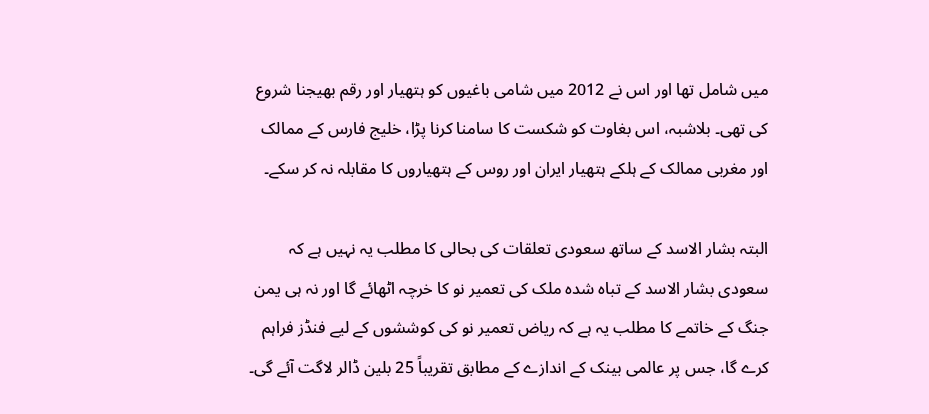میں شامل تھا اور اس نے 2012 میں شامی باغیوں کو ہتھیار اور رقم بھیجنا شروع کی تھی۔ بلاشبہ، اس بغاوت کو شکست کا سامنا کرنا پڑا، خلیج فارس کے ممالک اور مغربی ممالک کے ہلکے ہتھیار ایران اور روس کے ہتھیاروں کا مقابلہ نہ کر سکے۔

البتہ بشار الاسد کے ساتھ سعودی تعلقات کی بحالی کا مطلب یہ نہیں ہے کہ سعودی بشار الاسد کے تباہ شدہ ملک کی تعمیر نو کا خرچہ اٹھائے گا اور نہ ہی یمن جنگ کے خاتمے کا مطلب یہ ہے کہ ریاض تعمیر نو کی کوششوں کے لیے فنڈز فراہم کرے گا، جس پر عالمی بینک کے اندازے کے مطابق تقریباً 25 بلین ڈالر لاگت آئے گی۔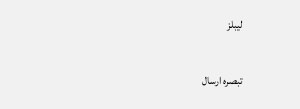لیبلز

تبصرہ ارسال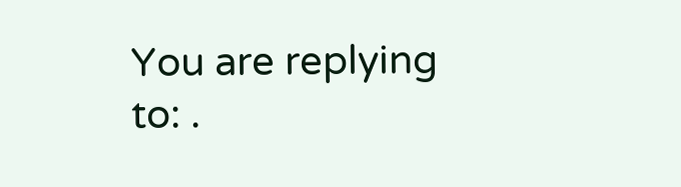You are replying to: .